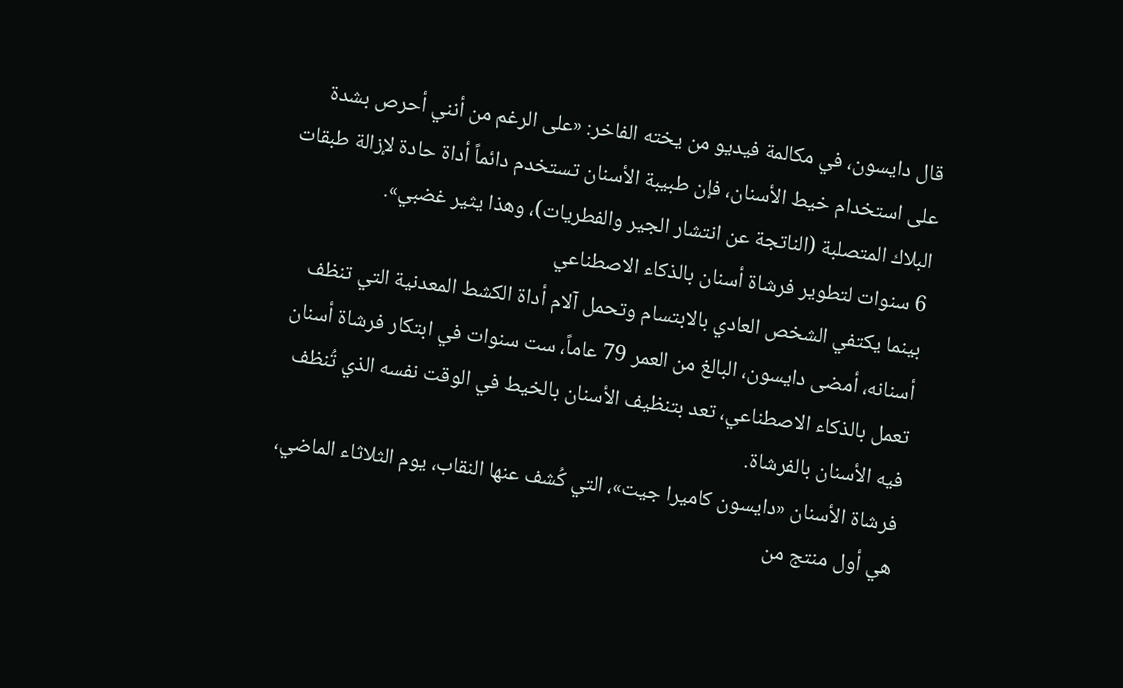قال دايسون، في مكالمة فيديو من يخته الفاخر: «على الرغم من أنني أحرص بشدة على استخدام خيط الأسنان، فإن طبيبة الأسنان تستخدم دائماً أداة حادة لإزالة طبقات البلاك المتصلبة (الناتجة عن انتشار الجير والفطريات)، وهذا يثير غضبي».
6 سنوات لتطوير فرشاة أسنان بالذكاء الاصطناعي
بينما يكتفي الشخص العادي بالابتسام وتحمل آلام أداة الكشط المعدنية التي تنظف أسنانه، أمضى دايسون، البالغ من العمر 79 عاماً، ست سنوات في ابتكار فرشاة أسنان تعمل بالذكاء الاصطناعي، تعد بتنظيف الأسنان بالخيط في الوقت نفسه الذي تُنظف فيه الأسنان بالفرشاة.
فرشاة الأسنان «دايسون كاميرا جيت»، التي كُشف عنها النقاب، يوم الثلاثاء الماضي، هي أول منتج من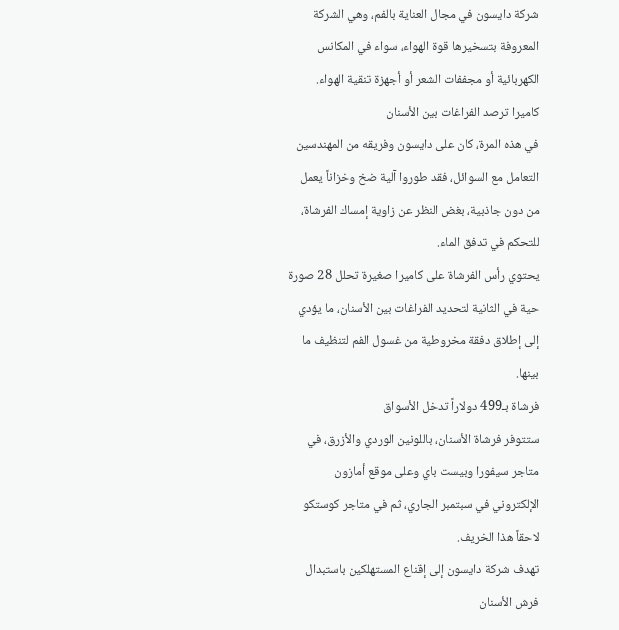شركة دايسون في مجال العناية بالفم، وهي الشركة المعروفة بتسخيرها قوة الهواء، سواء في المكانس الكهربائية أو مجففات الشعر أو أجهزة تنقية الهواء.
كاميرا ترصد الفراغات بين الأسنان
في هذه المرة، كان على دايسون وفريقه من المهندسين التعامل مع السوائل، فقد طوروا آلية ضخ وخزاناً يعمل من دون جاذبية، بغض النظر عن زاوية إمساك الفرشاة، للتحكم في تدفق الماء.
يحتوي رأس الفرشاة على كاميرا صغيرة تحلل 28 صورة حية في الثانية لتحديد الفراغات بين الأسنان، ما يؤدي إلى إطلاق دفقة مخروطية من غسول الفم لتنظيف ما بينها.
فرشاة بـ499 دولاراً تدخل الأسواق
ستتوفر فرشاة الأسنان، باللونين الوردي والأزرق، في متاجر سيفورا وبيست باي وعلى موقع أمازون الإلكتروني في سبتمبر الجاري، ثم في متاجر كوستكو لاحقاً هذا الخريف.
تهدف شركة دايسون إلى إقناع المستهلكين باستبدال فرش الأسنان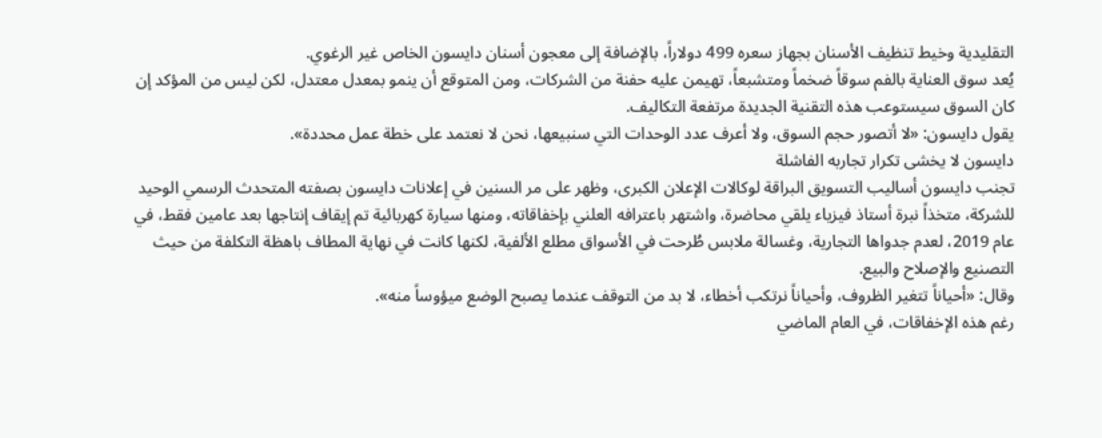التقليدية وخيط تنظيف الأسنان بجهاز سعره 499 دولاراً، بالإضافة إلى معجون أسنان دايسون الخاص غير الرغوي.
يُعد سوق العناية بالفم سوقاً ضخماً ومتشبعاً، تهيمن عليه حفنة من الشركات، ومن المتوقع أن ينمو بمعدل معتدل، لكن ليس من المؤكد إن كان السوق سيستوعب هذه التقنية الجديدة مرتفعة التكاليف.
يقول دايسون: «لا أتصور حجم السوق، ولا أعرف عدد الوحدات التي سنبيعها، نحن لا نعتمد على خطة عمل محددة».
دايسون لا يخشى تكرار تجاربه الفاشلة
تجنب دايسون أساليب التسويق البراقة لوكالات الإعلان الكبرى، وظهر على مر السنين في إعلانات دايسون بصفته المتحدث الرسمي الوحيد للشركة، متخذاً نبرة أستاذ فيزياء يلقي محاضرة، واشتهر باعترافه العلني بإخفاقاته، ومنها سيارة كهربائية تم إيقاف إنتاجها بعد عامين فقط، في عام 2019، لعدم جدواها التجارية، وغسالة ملابس طُرحت في الأسواق مطلع الألفية، لكنها كانت في نهاية المطاف باهظة التكلفة من حيث التصنيع والإصلاح والبيع.
وقال: «أحياناً تتغير الظروف، وأحياناً نرتكب أخطاء، لا بد من التوقف عندما يصبح الوضع ميؤوساً منه».
رغم هذه الإخفاقات، في العام الماضي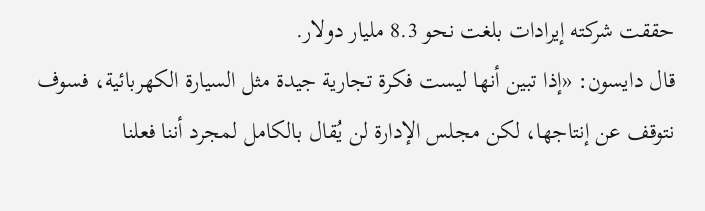حققت شركته إيرادات بلغت نحو 8.3 مليار دولار.
قال دايسون: «إذا تبين أنها ليست فكرة تجارية جيدة مثل السيارة الكهربائية، فسوف نتوقف عن إنتاجها، لكن مجلس الإدارة لن يُقال بالكامل لمجرد أننا فعلنا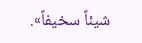شيئاً سخيفاً».